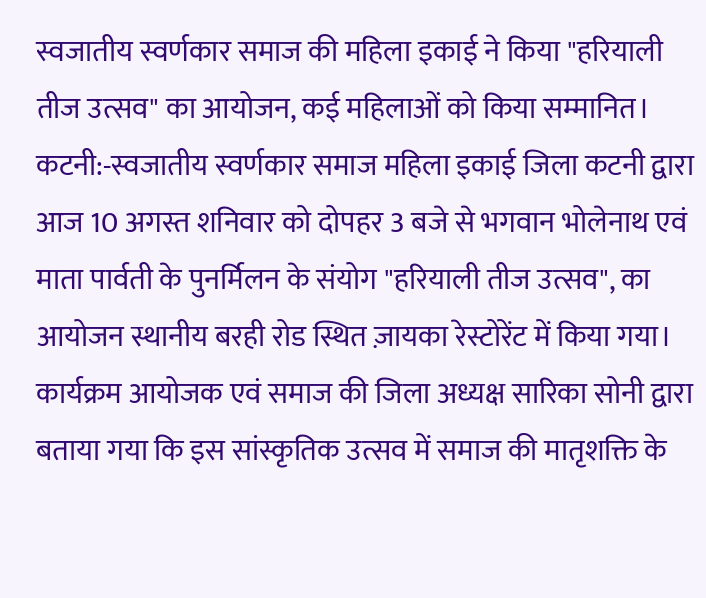स्वजातीय स्वर्णकार समाज की महिला इकाई ने किया "हरियाली तीज उत्सव" का आयोजन, कई महिलाओं को किया सम्मानित।
कटनी:-स्वजातीय स्वर्णकार समाज महिला इकाई जिला कटनी द्वारा आज 10 अगस्त शनिवार को दोपहर 3 बजे से भगवान भोलेनाथ एवं माता पार्वती के पुनर्मिलन के संयोग "हरियाली तीज उत्सव", का आयोजन स्थानीय बरही रोड स्थित ज़ायका रेस्टोरेंट में किया गया। कार्यक्रम आयोजक एवं समाज की जिला अध्यक्ष सारिका सोनी द्वारा बताया गया कि इस सांस्कृतिक उत्सव में समाज की मातृशक्ति के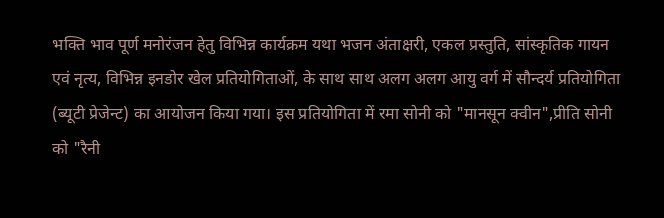भक्ति भाव पूर्ण मनोरंजन हेतु विभिन्न कार्यक्रम यथा भजन अंताक्षरी, एकल प्रस्तुति, सांस्कृतिक गायन एवं नृत्य, विभिन्न इनडोर खेल प्रतियोगिताओं, के साथ साथ अलग अलग आयु वर्ग में सौन्दर्य प्रतियोगिता (ब्यूटी प्रेजेन्ट) का आयोजन किया गया। इस प्रतियोगिता में रमा सोनी को "मानसून क्वीन",प्रीति सोनी को "रैनी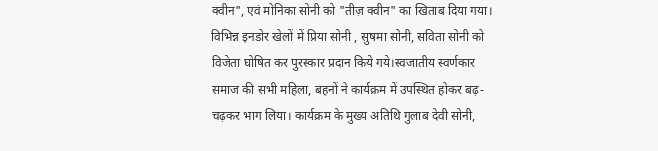क्वीन", एवं मोनिका सोनी को "तीज़ क्वीन" का खिताब दिया गया। विभिन्न इनडोर खेलों में प्रिया सोनी , सुषमा सोनी, सविता सोनी को विजेता घोषित कर पुरस्कार प्रदान किये गये।स्वजातीय स्वर्णकार समाज की सभी महिला, बहनों ने कार्यक्रम में उपस्थित होकर बढ़-चढ़कर भाग लिया। कार्यक्रम के मुख्य अतिथि गुलाब देवी सोनी,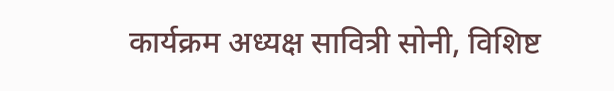कार्यक्रम अध्यक्ष सावित्री सोनी, विशिष्ट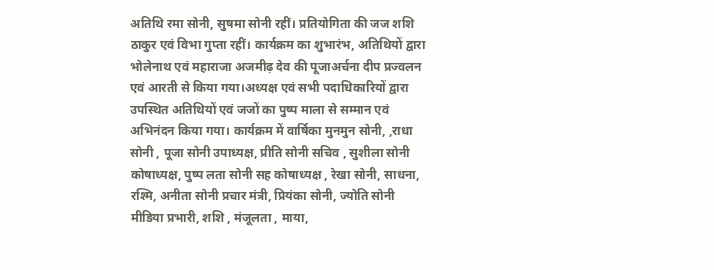अतिथि रमा सोनी, सुषमा सोनी रहीं। प्रतियोगिता की जज शशि ठाकुर एवं विभा गुप्ता रहीं। कार्यक्रम का शुभारंभ, अतिथियों द्वारा भोलेनाथ एवं महाराजा अजमीढ़ देव की पूजाअर्चना दीप प्रज्वलन एवं आरती से किया गया।अध्यक्ष एवं सभी पदाधिकारियों द्वारा उपस्थित अतिथियों एवं जजों का पुष्प माला से सम्मान एवं अभिनंदन किया गया। कार्यक्रम में वार्षिका मुनमुन सोनी, ,राधा सोनी , पूजा सोनी उपाध्यक्ष, प्रीति सोनी सचिव , सुशीला सोनी कोषाध्यक्ष, पुष्प लता सोनी सह कोषाध्यक्ष , रेखा सोनी, साधना, रश्मि, अनीता सोनी प्रचार मंत्री, प्रियंका सोनी, ज्योति सोनी मीडिया प्रभारी, शशि , मंजूलता , माया,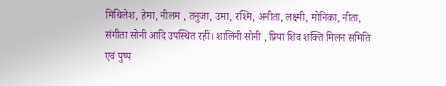मिथिलेश, हेमा, नीलम , तनुजा, उमा, रश्मि, अनीता, लक्ष्मी, मोनिका, नीता, संगीता सोनी आदि उपस्थित रहीं। शालिनी सोनी , प्रिया शिव शक्ति मिलन समिति एवं पुष्प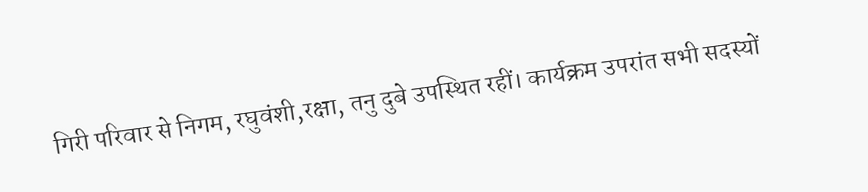गिरी परिवार से निगम, रघुवंशी,रक्षा, तनु दुबे उपस्थित रहीं। कार्यक्रम उपरांत सभी सदस्यों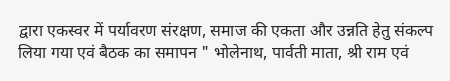द्वारा एकस्वर में पर्यावरण संरक्षण, समाज की एकता और उन्नति हेतु संकल्प लिया गया एवं बैठक का समापन " भोलेनाथ, पार्वती माता, श्री राम एवं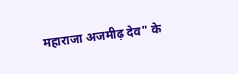महाराजा अजमीढ़ देव" के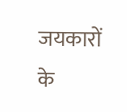जयकारों के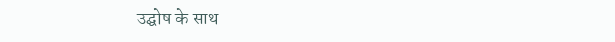उद्घोष के साथ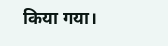किया गया।